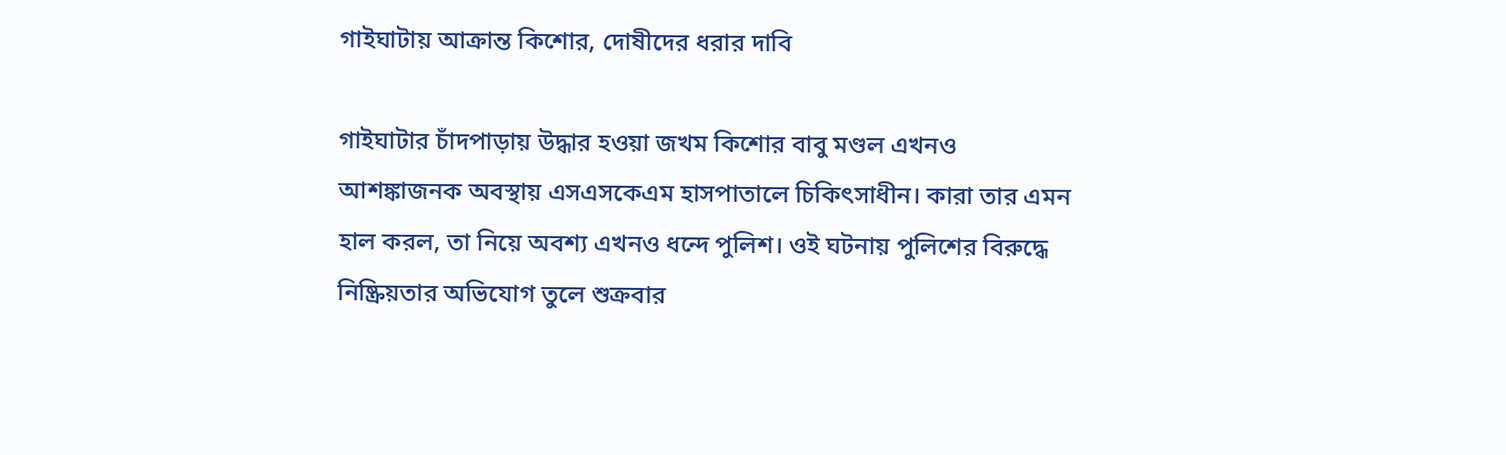গাইঘাটায় আক্রান্ত কিশোর, দোষীদের ধরার দাবি

গাইঘাটার চাঁদপাড়ায় উদ্ধার হওয়া জখম কিশোর বাবু মণ্ডল এখনও আশঙ্কাজনক অবস্থায় এসএসকেএম হাসপাতালে চিকিৎসাধীন। কারা তার এমন হাল করল, তা নিয়ে অবশ্য এখনও ধন্দে পুলিশ। ওই ঘটনায় পুলিশের বিরুদ্ধে নিষ্ক্রিয়তার অভিযোগ তুলে শুক্রবার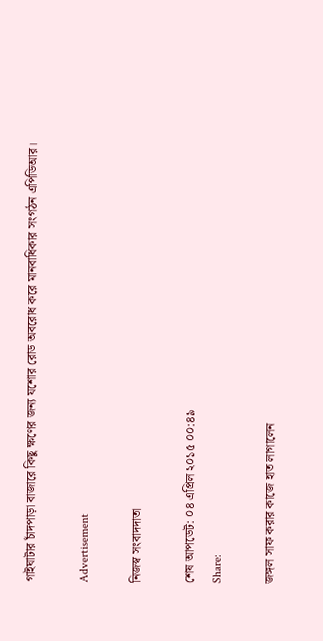গাইঘাটার চাঁদপাড়া বাজারে কিছু ক্ষণের জন্য যশোর রোড অবরোধ করে মানবাধিকার সংগঠন এপিডিআর।

Advertisement

নিজস্ব সংবাদদাতা

শেষ আপডেট: ০৪ এপ্রিল ২০১৫ ০০:৪৯
Share:

জঙ্গল সাফ করার কাজে হাত লাগালেন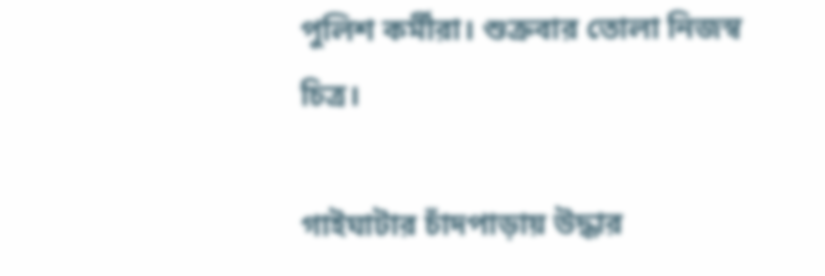পুলিশ কর্মীরা। শুক্রবার তোলা নিজস্ব চিত্র।

গাইঘাটার চাঁদপাড়ায় উদ্ধার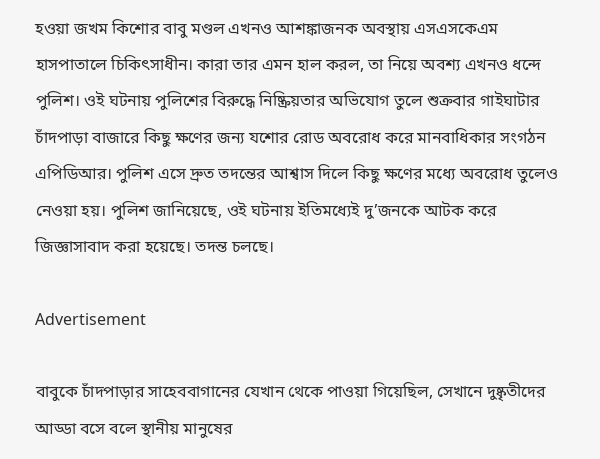হওয়া জখম কিশোর বাবু মণ্ডল এখনও আশঙ্কাজনক অবস্থায় এসএসকেএম হাসপাতালে চিকিৎসাধীন। কারা তার এমন হাল করল, তা নিয়ে অবশ্য এখনও ধন্দে পুলিশ। ওই ঘটনায় পুলিশের বিরুদ্ধে নিষ্ক্রিয়তার অভিযোগ তুলে শুক্রবার গাইঘাটার চাঁদপাড়া বাজারে কিছু ক্ষণের জন্য যশোর রোড অবরোধ করে মানবাধিকার সংগঠন এপিডিআর। পুলিশ এসে দ্রুত তদন্তের আশ্বাস দিলে কিছু ক্ষণের মধ্যে অবরোধ তুলেও নেওয়া হয়। পুলিশ জানিয়েছে, ওই ঘটনায় ইতিমধ্যেই দু’জনকে আটক করে জিজ্ঞাসাবাদ করা হয়েছে। তদন্ত চলছে।

Advertisement

বাবুকে চাঁদপাড়ার সাহেববাগানের যেখান থেকে পাওয়া গিয়েছিল, সেখানে দুষ্কৃতীদের আড্ডা বসে বলে স্থানীয় মানুষের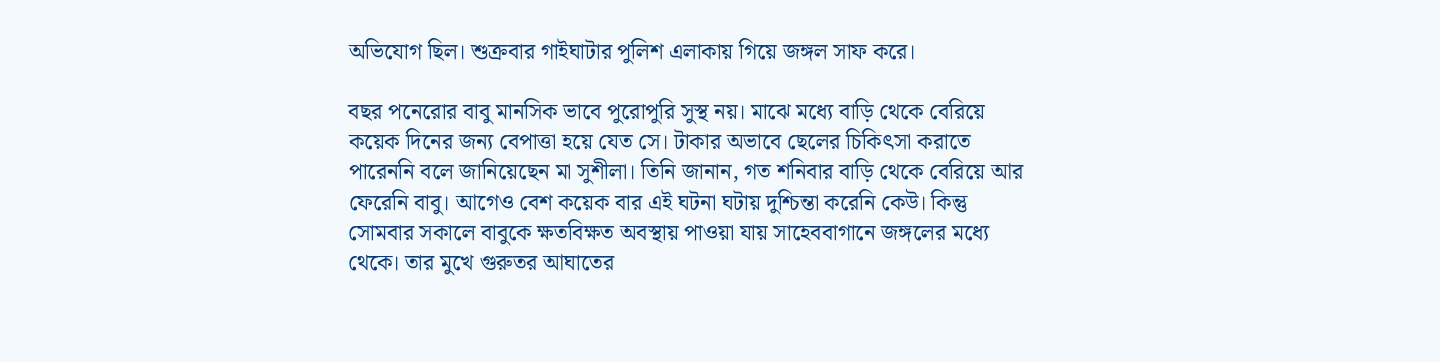অভিযোগ ছিল। শুক্রবার গাইঘাটার পুলিশ এলাকায় গিয়ে জঙ্গল সাফ করে।

বছর পনেরোর বাবু মানসিক ভাবে পুরোপুরি সুস্থ নয়। মাঝে মধ্যে বাড়ি থেকে বেরিয়ে কয়েক দিনের জন্য বেপাত্তা হয়ে যেত সে। টাকার অভাবে ছেলের চিকিৎসা করাতে পারেননি বলে জানিয়েছেন মা সুশীলা। তিনি জানান, গত শনিবার বাড়ি থেকে বেরিয়ে আর ফেরেনি বাবু। আগেও বেশ কয়েক বার এই ঘটনা ঘটায় দুশ্চিন্তা করেনি কেউ। কিন্তু সোমবার সকালে বাবুকে ক্ষতবিক্ষত অবস্থায় পাওয়া যায় সাহেববাগানে জঙ্গলের মধ্যে থেকে। তার মুখে গুরুতর আঘাতের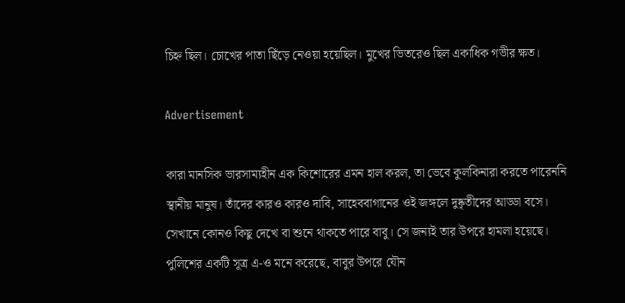চিহ্ন ছিল। চোখের পাতা ছিঁড়ে নেওয়া হয়েছিল। মুখের ভিতরেও ছিল একাধিক গভীর ক্ষত।

Advertisement

কারা মানসিক ভারসাম্যহীন এক কিশোরের এমন হাল করল, তা ভেবে কুলকিনারা করতে পারেননি স্থানীয় মানুষ। তাঁদের কারও কারও দাবি, সাহেববাগানের ওই জঙ্গলে দুষ্কৃতীদের আড্ডা বসে। সেখানে কোনও কিছু দেখে বা শুনে থাকতে পারে বাবু। সে জন্যই তার উপরে হামলা হয়েছে। পুলিশের একটি সূত্র এ-ও মনে করেছে, বাবুর উপরে যৌন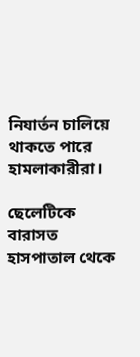নিযার্তন চালিয়ে থাকতে পারে হামলাকারীরা।

ছেলেটিকে বারাসত হাসপাতাল থেকে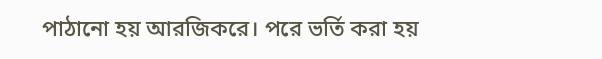পাঠানো হয় আরজিকরে। পরে ভর্তি করা হয়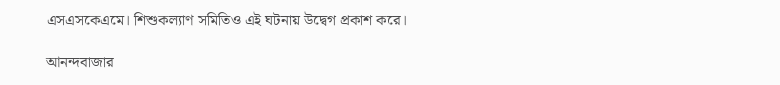এসএসকেএমে। শিশুকল্যাণ সমিতিও এই ঘটনায় উদ্বেগ প্রকাশ করে।

আনন্দবাজার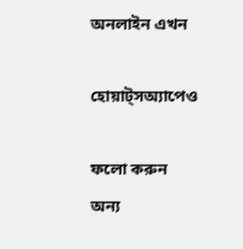অনলাইন এখন

হোয়াট্‌সঅ্যাপেও

ফলো করুন
অন্য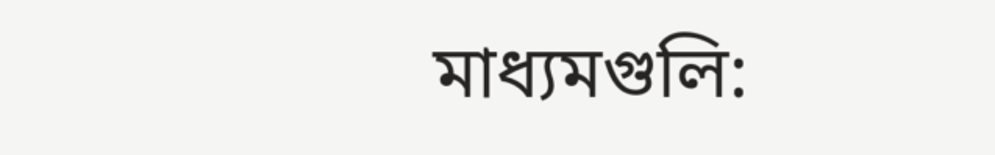মাধ্যমগুলি: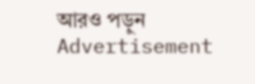আরও পড়ুন
Advertisement